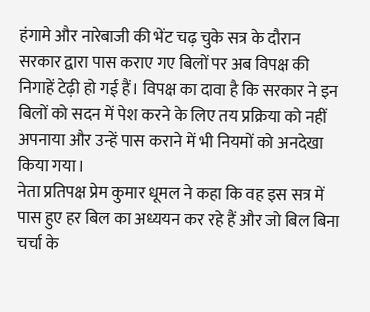हंगामे और नारेबाजी की भेंट चढ़ चुके सत्र के दौरान सरकार द्वारा पास कराए गए बिलों पर अब विपक्ष की निगाहें टेढ़ी हो गई हैं। विपक्ष का दावा है कि सरकार ने इन बिलों को सदन में पेश करने के लिए तय प्रक्रिया को नहीं अपनाया और उन्हें पास कराने में भी नियमों को अनदेखा किया गया।
नेता प्रतिपक्ष प्रेम कुमार धूमल ने कहा कि वह इस सत्र में पास हुए हर बिल का अध्ययन कर रहे हैं और जो बिल बिना चर्चा के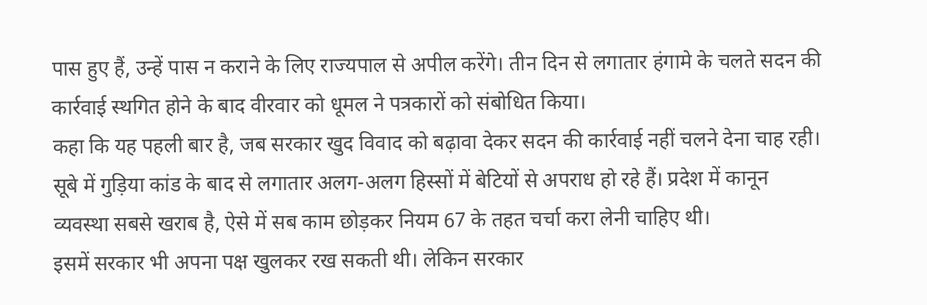पास हुए हैं, उन्हें पास न कराने के लिए राज्यपाल से अपील करेंगे। तीन दिन से लगातार हंगामे के चलते सदन की कार्रवाई स्थगित होने के बाद वीरवार को धूमल ने पत्रकारों को संबोधित किया।
कहा कि यह पहली बार है, जब सरकार खुद विवाद को बढ़ावा देकर सदन की कार्रवाई नहीं चलने देना चाह रही। सूबे में गुड़िया कांड के बाद से लगातार अलग-अलग हिस्सों में बेटियों से अपराध हो रहे हैं। प्रदेश में कानून व्यवस्था सबसे खराब है, ऐसे में सब काम छोड़कर नियम 67 के तहत चर्चा करा लेनी चाहिए थी।
इसमें सरकार भी अपना पक्ष खुलकर रख सकती थी। लेकिन सरकार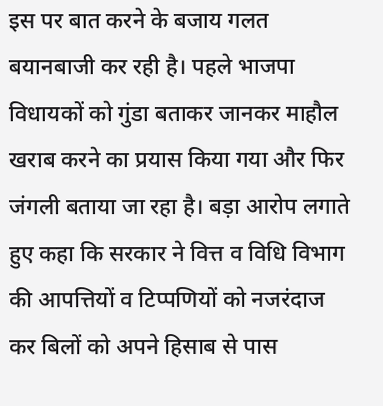इस पर बात करने के बजाय गलत बयानबाजी कर रही है। पहले भाजपा विधायकों को गुंडा बताकर जानकर माहौल खराब करने का प्रयास किया गया और फिर जंगली बताया जा रहा है। बड़ा आरोप लगाते हुए कहा कि सरकार ने वित्त व विधि विभाग की आपत्तियों व टिप्पणियों को नजरंदाज कर बिलों को अपने हिसाब से पास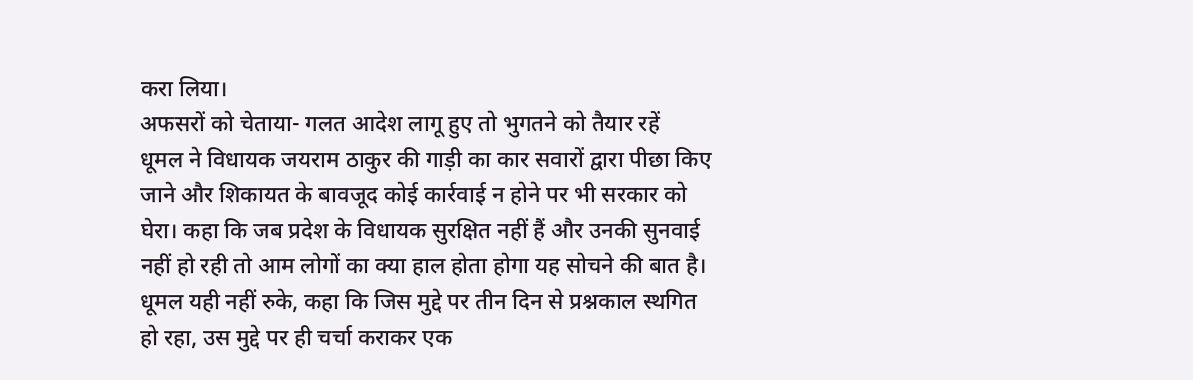करा लिया।
अफसरों को चेताया- गलत आदेश लागू हुए तो भुगतने को तैयार रहें
धूमल ने विधायक जयराम ठाकुर की गाड़ी का कार सवारों द्वारा पीछा किए जाने और शिकायत के बावजूद कोई कार्रवाई न होने पर भी सरकार को घेरा। कहा कि जब प्रदेश के विधायक सुरक्षित नहीं हैं और उनकी सुनवाई नहीं हो रही तो आम लोगों का क्या हाल होता होगा यह सोचने की बात है।
धूमल यही नहीं रुके, कहा कि जिस मुद्दे पर तीन दिन से प्रश्नकाल स्थगित हो रहा, उस मुद्दे पर ही चर्चा कराकर एक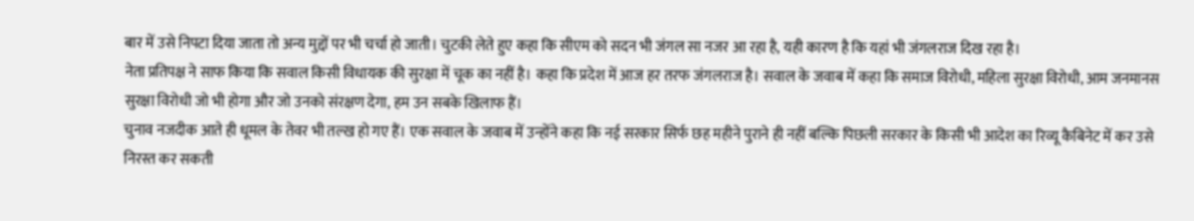बार में उसे निपटा दिया जाता तो अन्य मुद्दों पर भी चर्चा हो जाती। चुटकी लेते हुए कहा कि सीएम को सदन भी जंगल सा नजर आ रहा है, यही कारण है कि यहां भी जंगलराज दिख रहा है।
नेता प्रतिपक्ष ने साफ किया कि सवाल किसी विधायक की सुरक्षा में चूक का नहीं है। कहा कि प्रदेश में आज हर तरफ जंगलराज है। सवाल के जवाब में कहा कि समाज विरोधी, महिला सुरक्षा विरोधी, आम जनमानस सुरक्षा विरोधी जो भी होगा और जो उनको संरक्षण देगा, हम उन सबके खिलाफ हैं।
चुनाव नजदीक आते ही धूमल के तेवर भी तल्ख हो गए हैं। एक सवाल के जवाब में उन्होंने कहा कि नई सरकार सिर्फ छह महीने पुराने ही नहीं बल्कि पिछली सरकार के किसी भी आदेश का रिव्यू कैबिनेट में कर उसे निरस्त कर सकती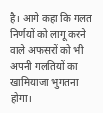है। आगे कहा कि गलत निर्णयों को लागू करने वाले अफसरों को भी अपनी गलतियों का खामियाजा भुगतना होगा।